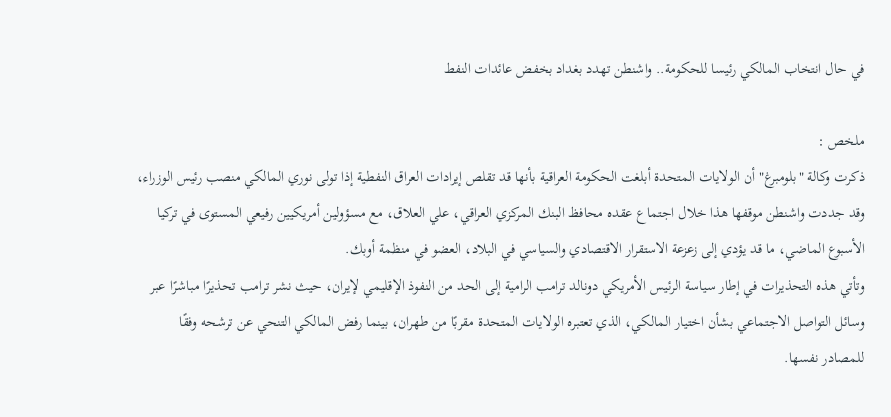في حال انتخاب المالكي رئيسا للحكومة.. واشنطن تهدد بغداد بخفض عائدات النفط

ملخص :
ذكرت وكالة "بلومبرغ" أن الولايات المتحدة أبلغت الحكومة العراقية بأنها قد تقلص إيرادات العراق النفطية إذا تولى نوري المالكي منصب رئيس الوزراء، وقد جددت واشنطن موقفها هذا خلال اجتماع عقده محافظ البنك المركزي العراقي، علي العلاق، مع مسؤولين أمريكيين رفيعي المستوى في تركيا الأسبوع الماضي، ما قد يؤدي إلى زعزعة الاستقرار الاقتصادي والسياسي في البلاد، العضو في منظمة أوبك.
وتأتي هذه التحذيرات في إطار سياسة الرئيس الأمريكي دونالد ترامب الرامية إلى الحد من النفوذ الإقليمي لإيران، حيث نشر ترامب تحذيرًا مباشرًا عبر وسائل التواصل الاجتماعي بشأن اختيار المالكي، الذي تعتبره الولايات المتحدة مقربًا من طهران، بينما رفض المالكي التنحي عن ترشحه وفقًا للمصادر نفسها.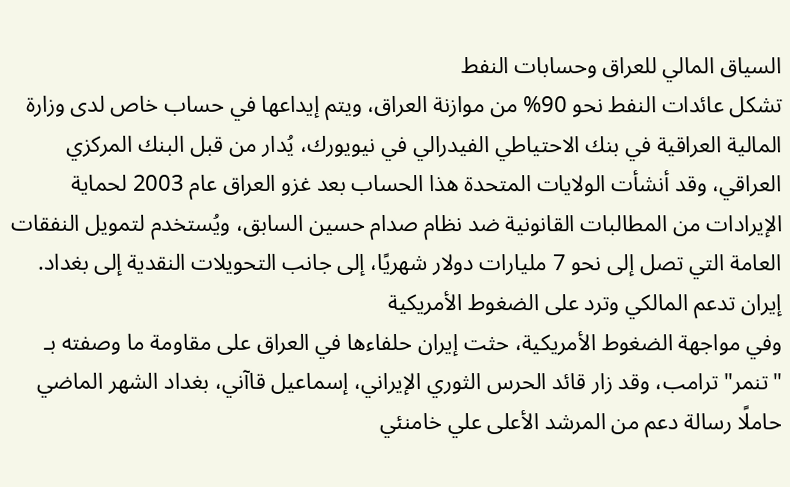السياق المالي للعراق وحسابات النفط
تشكل عائدات النفط نحو 90% من موازنة العراق، ويتم إيداعها في حساب خاص لدى وزارة المالية العراقية في بنك الاحتياطي الفيدرالي في نيويورك، يُدار من قبل البنك المركزي العراقي، وقد أنشأت الولايات المتحدة هذا الحساب بعد غزو العراق عام 2003 لحماية الإيرادات من المطالبات القانونية ضد نظام صدام حسين السابق، ويُستخدم لتمويل النفقات العامة التي تصل إلى نحو 7 مليارات دولار شهريًا، إلى جانب التحويلات النقدية إلى بغداد.
إيران تدعم المالكي وترد على الضغوط الأمريكية
وفي مواجهة الضغوط الأمريكية، حثت إيران حلفاءها في العراق على مقاومة ما وصفته بـ "تنمر" ترامب، وقد زار قائد الحرس الثوري الإيراني، إسماعيل قاآني، بغداد الشهر الماضي حاملًا رسالة دعم من المرشد الأعلى علي خامنئي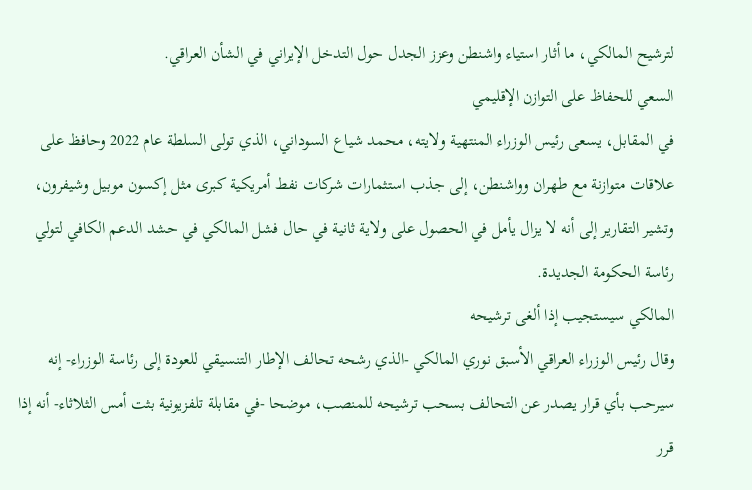لترشيح المالكي، ما أثار استياء واشنطن وعزز الجدل حول التدخل الإيراني في الشأن العراقي.
السعي للحفاظ على التوازن الإقليمي
في المقابل، يسعى رئيس الوزراء المنتهية ولايته، محمد شياع السوداني، الذي تولى السلطة عام 2022 وحافظ على علاقات متوازنة مع طهران وواشنطن، إلى جذب استثمارات شركات نفط أمريكية كبرى مثل إكسون موبيل وشيفرون، وتشير التقارير إلى أنه لا يزال يأمل في الحصول على ولاية ثانية في حال فشل المالكي في حشد الدعم الكافي لتولي رئاسة الحكومة الجديدة.
المالكي سيستجيب إذا ألغى ترشيحه
وقال رئيس الوزراء العراقي الأسبق نوري المالكي -الذي رشحه تحالف الإطار التنسيقي للعودة إلى رئاسة الوزراء- إنه سيرحب بأي قرار يصدر عن التحالف بسحب ترشيحه للمنصب، موضحا -في مقابلة تلفزيونية بثت أمس الثلاثاء- أنه إذا قرر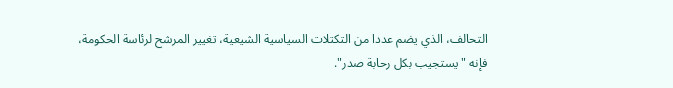التحالف، الذي يضم عددا من التكتلات السياسية الشيعية، تغيير المرشح لرئاسة الحكومة، فإنه "يستجيب بكل رحابة صدر".